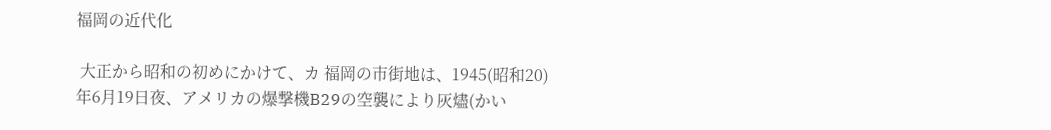福岡の近代化

 大正から昭和の初めにかけて、カ 福岡の市街地は、1945(昭和20)年6月19日夜、アメリカの爆撃機B29の空襲により灰燼(かい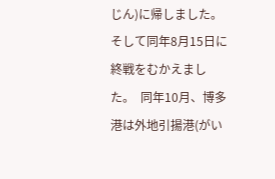じん)に帰しました。そして同年8月15日に終戦をむかえました。  同年10月、博多港は外地引揚港(がい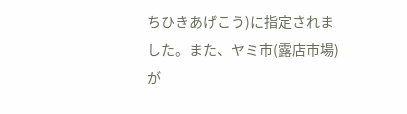ちひきあげこう)に指定されました。また、ヤミ市(露店市場)が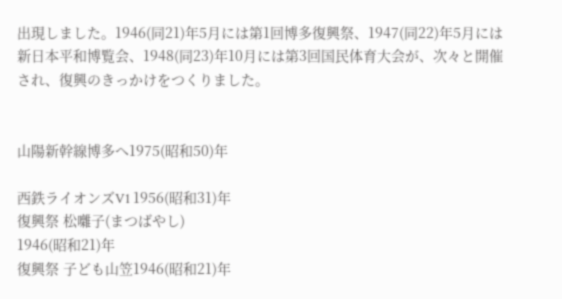出現しました。1946(同21)年5月には第1回博多復興祭、1947(同22)年5月には新日本平和博覧会、1948(同23)年10月には第3回国民体育大会が、次々と開催され、復興のきっかけをつくりました。


山陽新幹線博多へ1975(昭和50)年

西鉄ライオンズV1 1956(昭和31)年
復興祭 松囃子(まつばやし)
1946(昭和21)年
復興祭 子ども山笠1946(昭和21)年